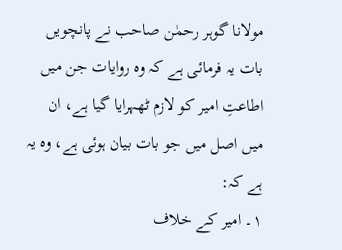مولانا گوہر رحمٰن صاحب نے پانچویں بات یہ فرمائی ہے کہ وہ روایات جن میں اطاعتِ امیر کو لازم ٹھہرایا گیا ہے، ان میں اصل میں جو بات بیان ہوئی ہے، وہ یہ ہے کہ:
۱۔ امیر کے خلاف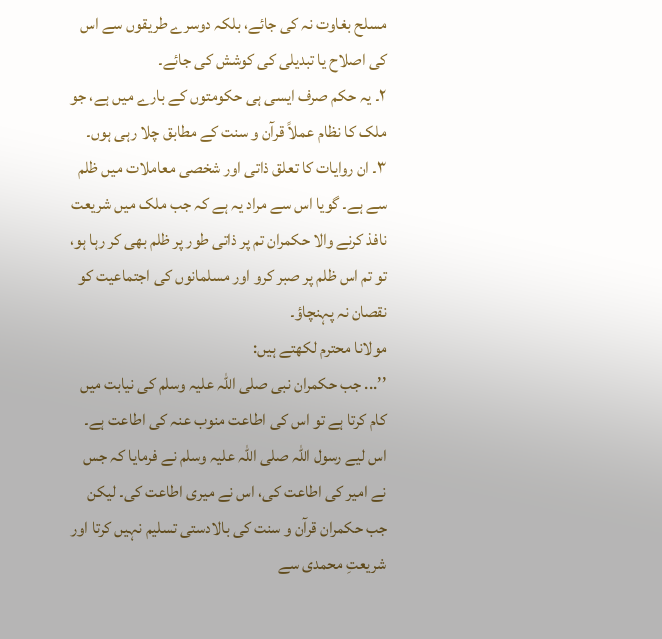مسلح بغاوت نہ کی جائے، بلکہ دوسرے طریقوں سے اس کی اصلاح یا تبدیلی کی کوشش کی جائے۔
۲۔ یہ حکم صرف ایسی ہی حکومتوں کے بارے میں ہے، جو ملک کا نظام عملاً قرآن و سنت کے مطابق چلا رہی ہوں۔
۳۔ ان روایات کا تعلق ذاتی اور شخصی معاملات میں ظلم سے ہے۔ گویا اس سے مراد یہ ہے کہ جب ملک میں شریعت نافذ کرنے والا حکمران تم پر ذاتی طور پر ظلم بھی کر رہا ہو، تو تم اس ظلم پر صبر کرو اور مسلمانوں کی اجتماعیت کو نقصان نہ پہنچاؤ۔
مولانا محترم لکھتے ہیں:
’’... جب حکمران نبی صلی اللہ علیہ وسلم کی نیابت میں کام کرتا ہے تو اس کی اطاعت منوب عنہ کی اطاعت ہے۔ اس لیے رسول اللہ صلی اللہ علیہ وسلم نے فرمایا کہ جس نے امیر کی اطاعت کی، اس نے میری اطاعت کی۔ لیکن جب حکمران قرآن و سنت کی بالادستی تسلیم نہیں کرتا اور شریعتِ محمدی سے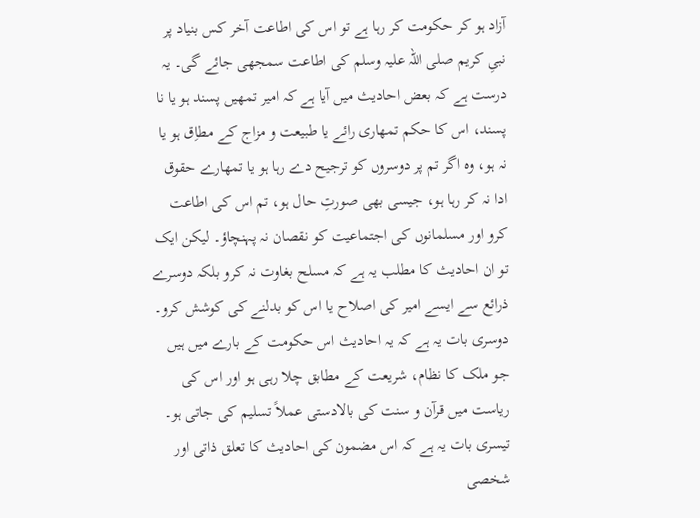آزاد ہو کر حکومت کر رہا ہے تو اس کی اطاعت آخر کس بنیاد پر نبیِ کریم صلی اللہ علیہ وسلم کی اطاعت سمجھی جائے گی۔ یہ درست ہے کہ بعض احادیث میں آیا ہے کہ امیر تمھیں پسند ہو یا نا پسند، اس کا حکم تمھاری رائے یا طبیعت و مزاج کے مطاِق ہو یا نہ ہو، وہ اگر تم پر دوسروں کو ترجیح دے رہا ہو یا تمھارے حقوق ادا نہ کر رہا ہو، جیسی بھی صورتِ حال ہو، تم اس کی اطاعت کرو اور مسلمانوں کی اجتماعیت کو نقصان نہ پہنچاؤ۔ لیکن ایک تو ان احادیث کا مطلب یہ ہے کہ مسلح بغاوت نہ کرو بلکہ دوسرے ذرائع سے ایسے امیر کی اصلاح یا اس کو بدلنے کی کوشش کرو۔ دوسری بات یہ ہے کہ یہ احادیث اس حکومت کے بارے میں ہیں جو ملک کا نظام، شریعت کے مطابق چلا رہی ہو اور اس کی ریاست میں قرآن و سنت کی بالادستی عملاً تسلیم کی جاتی ہو۔ تیسری بات یہ ہے کہ اس مضمون کی احادیث کا تعلق ذاتی اور شخصی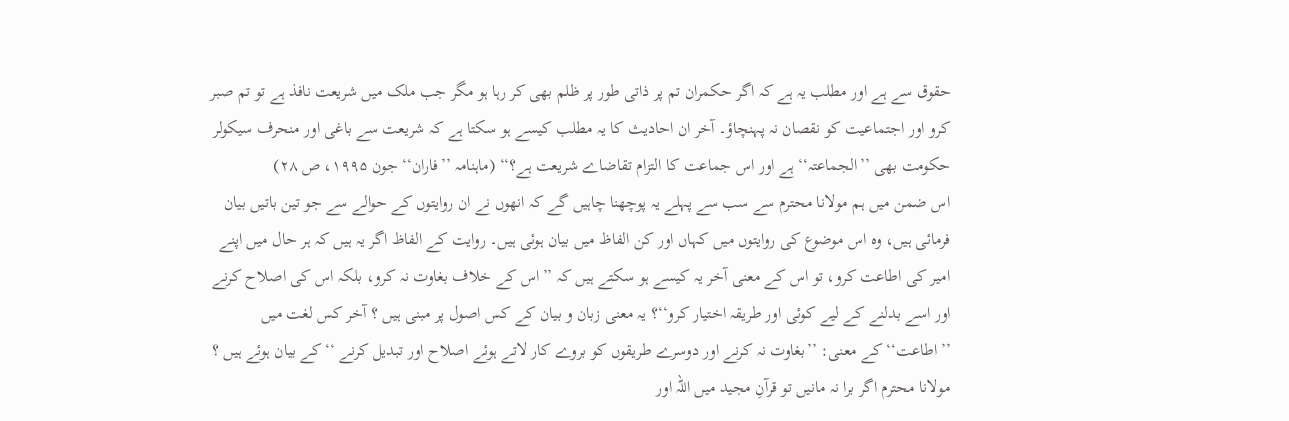حقوق سے ہے اور مطلب یہ ہے کہ اگر حکمران تم پر ذاتی طور پر ظلم بھی کر رہا ہو مگر جب ملک میں شریعت نافذ ہے تو تم صبر کرو اور اجتماعیت کو نقصان نہ پہنچاؤ۔ آخر ان احادیث کا یہ مطلب کیسے ہو سکتا ہے کہ شریعت سے باغی اور منحرف سیکولر حکومت بھی ’’الجماعتہ‘‘ ہے اور اس جماعت کا التزام تقاضاے شریعت ہے؟‘‘ (ماہنامہ ’’فاران‘‘ جون ۱۹۹۵، ص ۲۸)
اس ضمن میں ہم مولانا محترم سے سب سے پہلے یہ پوچھنا چاہیں گے کہ انھوں نے ان روایتوں کے حوالے سے جو تین باتیں بیان فرمائی ہیں، وہ اس موضوع کی روایتوں میں کہاں اور کن الفاظ میں بیان ہوئی ہیں۔ روایت کے الفاظ اگر یہ ہیں کہ ہر حال میں اپنے امیر کی اطاعت کرو، تو اس کے معنی آخر یہ کیسے ہو سکتے ہیں کہ ’’اس کے خلاف بغاوت نہ کرو، بلکہ اس کی اصلاح کرنے اور اسے بدلنے کے لیے کوئی اور طریقہ اختیار کرو‘‘؟ یہ معنی زبان و بیان کے کس اصول پر مبنی ہیں ؟ آخر کس لغت میں ’’اطاعت‘‘ کے معنی: ’’بغاوت نہ کرنے اور دوسرے طریقوں کو بروے کار لاتے ہوئے اصلاح اور تبدیل کرنے ‘‘ کے بیان ہوئے ہیں ؟ مولانا محترم اگر برا نہ مانیں تو قرآنِ مجید میں اللہ اور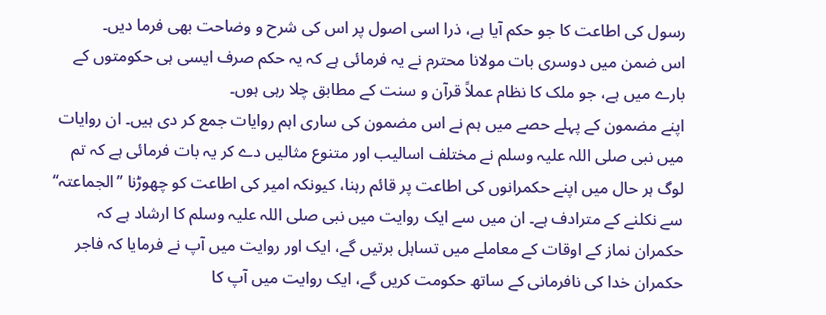رسول کی اطاعت کا جو حکم آیا ہے، ذرا اسی اصول پر اس کی شرح و وضاحت بھی فرما دیں۔
اس ضمن میں دوسری بات مولانا محترم نے یہ فرمائی ہے کہ یہ حکم صرف ایسی ہی حکومتوں کے بارے میں ہے، جو ملک کا نظام عملاً قرآن و سنت کے مطابق چلا رہی ہوں۔
اپنے مضمون کے پہلے حصے میں ہم نے اس مضمون کی ساری اہم روایات جمع کر دی ہیں۔ ان روایات میں نبی صلی اللہ علیہ وسلم نے مختلف اسالیب اور متنوع مثالیں دے کر یہ بات فرمائی ہے کہ تم لوگ ہر حال میں اپنے حکمرانوں کی اطاعت پر قائم رہنا، کیونکہ امیر کی اطاعت کو چھوڑنا ’’الجماعتہ‘‘ سے نکلنے کے مترادف ہے۔ ان میں سے ایک روایت میں نبی صلی اللہ علیہ وسلم کا ارشاد ہے کہ حکمران نماز کے اوقات کے معاملے میں تساہل برتیں گے، ایک اور روایت میں آپ نے فرمایا کہ فاجر حکمران خدا کی نافرمانی کے ساتھ حکومت کریں گے، ایک روایت میں آپ کا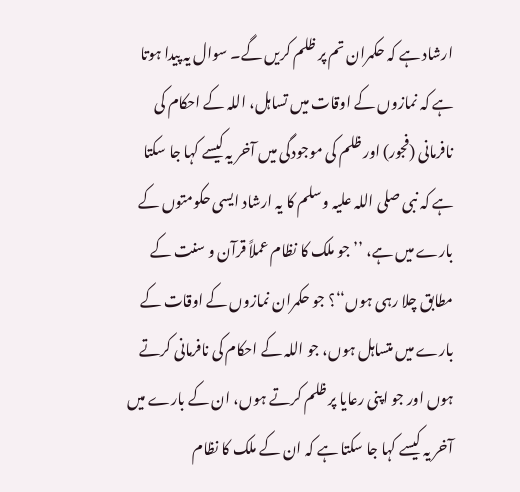ارشاد ہے کہ حکمران تم پر ظلم کریں گے۔ سوال یہ پیدا ہوتا ہے کہ نمازوں کے اوقات میں تساہل، اللہ کے احکام کی نافرمانی (فجور) اور ظلم کی موجودگی میں آخر یہ کیسے کہا جا سکتا ہے کہ نبی صلی اللہ علیہ وسلم کا یہ ارشاد ایسی حکومتوں کے بارے میں ہے، ’’جو ملک کا نظام عملاً قرآن و سنت کے مطابق چلا رہی ہوں‘‘؟ جو حکمران نمازوں کے اوقات کے بارے میں متساہل ہوں، جو اللہ کے احکام کی نافرمانی کرتے ہوں اور جو اپنی رعایا پر ظلم کرتے ہوں، ان کے بارے میں آخر یہ کیسے کہا جا سکتا ہے کہ ان کے ملک کا نظام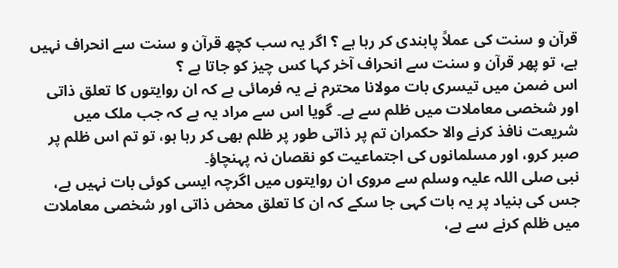قرآن و سنت کی عملاً پابندی کر رہا ہے ؟ اگر یہ سب کچھ قرآن و سنت سے انحراف نہیں ہے، تو پھر قرآن و سنت سے انحراف آخر کہا کس چیز کو جاتا ہے ؟
اس ضمن میں تیسری بات مولانا محترم نے یہ فرمائی ہے کہ ان روایتوں کا تعلق ذاتی اور شخصی معاملات میں ظلم سے ہے۔ گویا اس سے مراد یہ ہے کہ جب ملک میں شریعت نافذ کرنے والا حکمران تم پر ذاتی طور پر ظلم بھی کر رہا ہو، تو تم اس ظلم پر صبر کرو، اور مسلمانوں کی اجتماعیت کو نقصان نہ پہنچاؤ۔
نبی صلی اللہ علیہ وسلم سے مروی ان روایتوں میں اگرچہ ایسی کوئی بات نہیں ہے، جس کی بنیاد پر یہ بات کہی جا سکے کہ ان کا تعلق محض ذاتی اور شخصی معاملات میں ظلم کرنے سے ہے،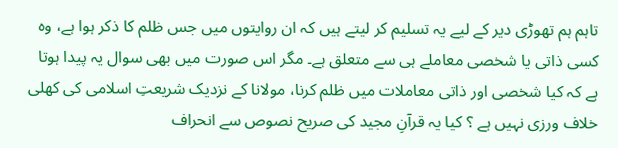تاہم ہم تھوڑی دیر کے لیے یہ تسلیم کر لیتے ہیں کہ ان روایتوں میں جس ظلم کا ذکر ہوا ہے، وہ کسی ذاتی یا شخصی معاملے ہی سے متعلق ہے۔ مگر اس صورت میں بھی سوال یہ پیدا ہوتا ہے کہ کیا شخصی اور ذاتی معاملات میں ظلم کرنا، مولانا کے نزدیک شریعتِ اسلامی کی کھلی خلاف ورزی نہیں ہے ؟ کیا یہ قرآنِ مجید کی صریح نصوص سے انحراف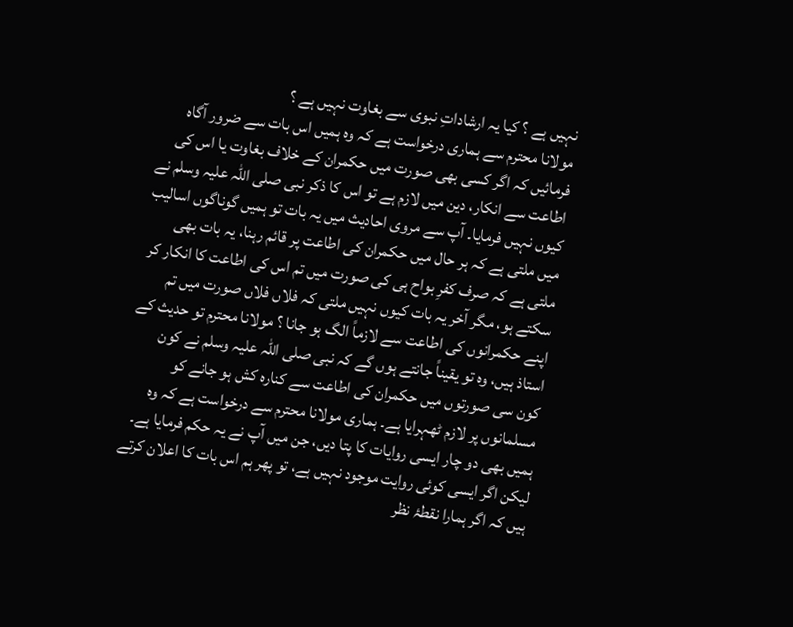نہیں ہے ؟ کیا یہ ارشاداتِ نبوی سے بغاوت نہیں ہے ؟
مولانا محترم سے ہماری درخواست ہے کہ وہ ہمیں اس بات سے ضرور آگاہ فرمائیں کہ اگر کسی بھی صورت میں حکمران کے خلاف بغاوت یا اس کی اطاعت سے انکار، دین میں لازم ہے تو اس کا ذکر نبی صلی اللہ علیہ وسلم نے کیوں نہیں فرمایا۔ آپ سے مروی احادیث میں یہ بات تو ہمیں گوناگوں اسالیب میں ملتی ہے کہ ہر حال میں حکمران کی اطاعت پر قائم رہنا، یہ بات بھی ملتی ہے کہ صرف کفرِ بواح ہی کی صورت میں تم اس کی اطاعت کا انکار کر سکتے ہو، مگر آخر یہ بات کیوں نہیں ملتی کہ فلاں فلاں صورت میں تم اپنے حکمرانوں کی اطاعت سے لازماً الگ ہو جانا ؟ مولانا محترم تو حدیث کے استاذ ہیں، وہ تو یقیناً جانتے ہوں گے کہ نبی صلی اللہ علیہ وسلم نے کون کون سی صورتوں میں حکمران کی اطاعت سے کنارہ کش ہو جانے کو مسلمانوں پر لازم ٹھہرایا ہے۔ ہماری مولانا محترم سے درخواست ہے کہ وہ ہمیں بھی دو چار ایسی روایات کا پتا دیں، جن میں آپ نے یہ حکم فرمایا ہے۔ لیکن اگر ایسی کوئی روایت موجود نہیں ہے، تو پھر ہم اس بات کا اعلان کرتے ہیں کہ اگر ہمارا نقطۂ نظر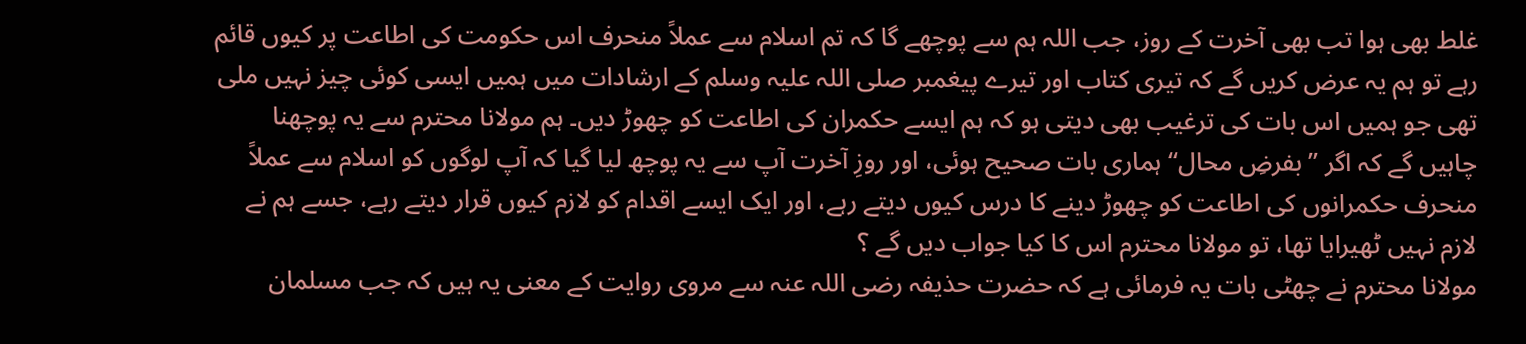غلط بھی ہوا تب بھی آخرت کے روز، جب اللہ ہم سے پوچھے گا کہ تم اسلام سے عملاً منحرف اس حکومت کی اطاعت پر کیوں قائم رہے تو ہم یہ عرض کریں گے کہ تیری کتاب اور تیرے پیغمبر صلی اللہ علیہ وسلم کے ارشادات میں ہمیں ایسی کوئی چیز نہیں ملی تھی جو ہمیں اس بات کی ترغیب بھی دیتی ہو کہ ہم ایسے حکمران کی اطاعت کو چھوڑ دیں۔ ہم مولانا محترم سے یہ پوچھنا چاہیں گے کہ اگر ’’بفرضِ محال‘‘ ہماری بات صحیح ہوئی، اور روزِ آخرت آپ سے یہ پوچھ لیا گیا کہ آپ لوگوں کو اسلام سے عملاً منحرف حکمرانوں کی اطاعت کو چھوڑ دینے کا درس کیوں دیتے رہے، اور ایک ایسے اقدام کو لازم کیوں قرار دیتے رہے، جسے ہم نے لازم نہیں ٹھیرایا تھا، تو مولانا محترم اس کا کیا جواب دیں گے ؟
مولانا محترم نے چھٹی بات یہ فرمائی ہے کہ حضرت حذیفہ رضی اللہ عنہ سے مروی روایت کے معنی یہ ہیں کہ جب مسلمان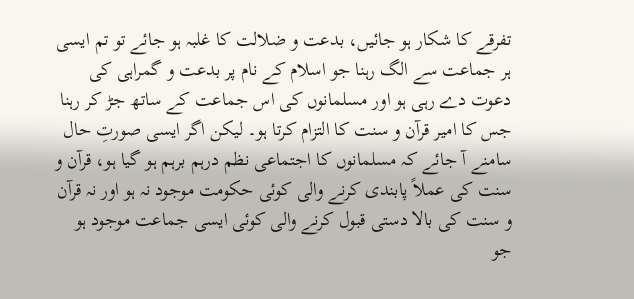تفرقے کا شکار ہو جائیں، بدعت و ضلالت کا غلبہ ہو جائے تو تم ایسی ہر جماعت سے الگ رہنا جو اسلام کے نام پر بدعت و گمراہی کی دعوت دے رہی ہو اور مسلمانوں کی اس جماعت کے ساتھ جڑ کر رہنا جس کا امیر قرآن و سنت کا التزام کرتا ہو۔ لیکن اگر ایسی صورتِ حال سامنے آ جائے کہ مسلمانوں کا اجتماعی نظم درہم برہم ہو گیا ہو، قرآن و سنت کی عملاً پابندی کرنے والی کوئی حکومت موجود نہ ہو اور نہ قرآن و سنت کی بالا دستی قبول کرنے والی کوئی ایسی جماعت موجود ہو جو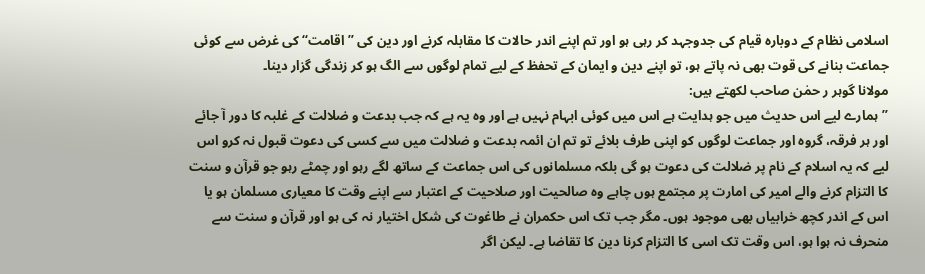اسلامی نظام کے دوبارہ قیام کی جدوجہد کر رہی ہو اور تم اپنے اندر حالات کا مقابلہ کرنے اور دین کی ’’اقامت‘‘ کی غرض سے کوئی جماعت بنانے کی قوت بھی نہ پاتے ہو، تو اپنے دین و ایمان کے تحفظ کے لیے تمام لوگوں سے الگ ہو کر زندگی گزار دینا۔
مولانا گوہر ر حمٰن صاحب لکھتے ہیں:
’’ہمارے لیے اس حدیث میں جو ہدایت ہے اس میں کوئی ابہام نہیں ہے اور وہ یہ ہے کہ جب بدعت و ضلالت کے غلبہ کا دور آ جائے اور ہر فرقہ، گروہ اور جماعت لوگوں کو اپنی طرف بلائے تو تم ان ائمہ بدعت و ضلالت میں سے کسی کی دعوت قبول نہ کرو اس لیے کہ یہ اسلام کے نام پر ضلالت کی دعوت ہو گی بلکہ مسلمانوں کی اس جماعت کے ساتھ لگے رہو اور چمٹے رہو جو قرآن و سنت کا التزام کرنے والے امیر کی امارت پر مجتمع ہوں چاہے وہ صالحیت اور صلاحیت کے اعتبار سے اپنے وقت کا معیاری مسلمان ہو یا اس کے اندر کچھ خرابیاں بھی موجود ہوں۔ مگر جب تک اس حکمران نے طاغوت کی شکل اختیار نہ کی ہو اور قرآن و سنت سے منحرف نہ ہوا ہو، اس وقت تک اسی کا التزام کرنا دین کا تقاضا ہے۔ لیکن اگر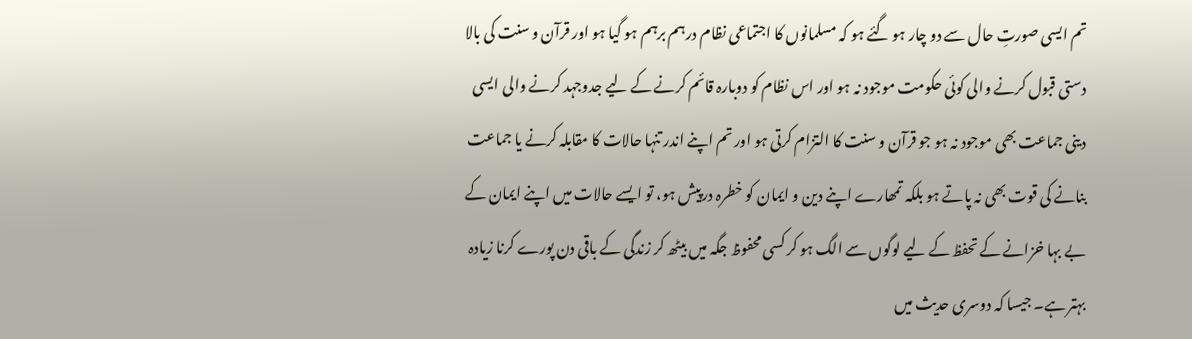تم ایسی صورتِ حال سے دو چار ہو گئے ہو کہ مسلمانوں کا اجتماعی نظام درہم برہم ہو گیا ہو اور قرآن و سنت کی بالا دستی قبول کرنے والی کوئی حکومت موجود نہ ہو اور اس نظام کو دوبارہ قائم کرنے کے لیے جدوجہد کرنے والی ایسی دینی جماعت بھی موجود نہ ہو جو قرآن و سنت کا التزام کرتی ہو اور تم اپنے اندر تنہا حالات کا مقابلہ کرنے یا جماعت بنانے کی قوت بھی نہ پاتے ہو بلکہ تمھارے اپنے دین و ایمان کو خطرہ درپیش ہو، تو ایسے حالات میں اپنے ایمان کے بے بہا خزانے کے تحفظ کے لیے لوگوں سے الگ ہو کر کسی محفوظ جگہ میں بیٹھ کر زندگی کے باقی دن پورے کرنا زیادہ بہتر ہے۔ جیسا کہ دوسری حدیث میں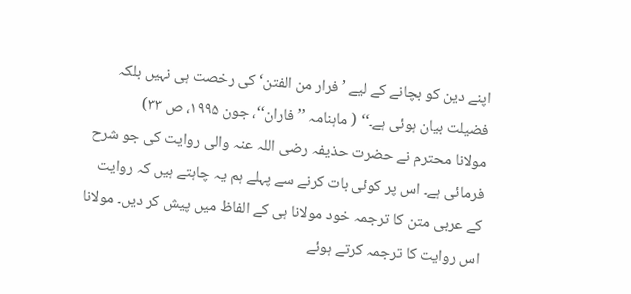اپنے دین کو بچانے کے لیے ’فرار من الفتن‘ کی رخصت ہی نہیں بلکہ فضیلت بیان ہوئی ہے۔‘‘ ( ماہنامہ ’’فاران‘‘، جون ۱۹۹۵، ص ۳۳)
مولانا محترم نے حضرت حذیفہ رضی اللہ عنہ والی روایت کی جو شرح فرمائی ہے۔ اس پر کوئی بات کرنے سے پہلے ہم یہ چاہتے ہیں کہ روایت کے عربی متن کا ترجمہ خود مولانا ہی کے الفاظ میں پیش کر دیں۔ مولانا اس روایت کا ترجمہ کرتے ہوئے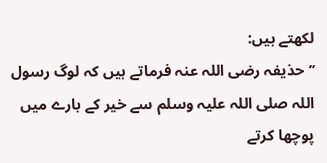لکھتے ہیں:
’’حذیفہ رضی اللہ عنہ فرماتے ہیں کہ لوگ رسول اللہ صلی اللہ علیہ وسلم سے خیر کے بارے میں پوچھا کرتے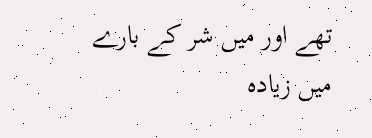تھے اور میں شر کے بارے میں زیادہ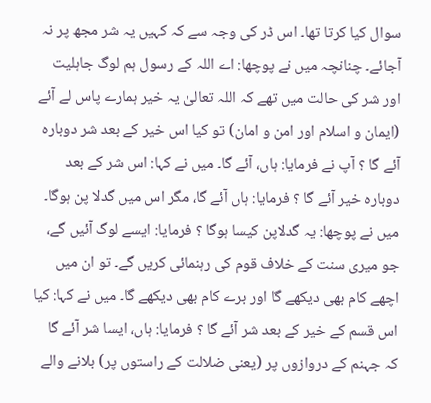سوال کیا کرتا تھا۔ اس ڈر کی وجہ سے کہ کہیں یہ شر مجھ پر نہ آجائے۔ چنانچہ میں نے پوچھا: اے اللہ کے رسول ہم لوگ جاہلیت اور شر کی حالت میں تھے کہ اللہ تعالیٰ یہ خیر ہمارے پاس لے آئے (ایمان و اسلام اور امن و امان) تو کیا اس خیر کے بعد شر دوبارہ آئے گا ؟ آپ نے فرمایا: ہاں، آئے گا۔ میں نے کہا: اس شر کے بعد دوبارہ خیر آئے گا ؟ فرمایا: ہاں آئے گا، مگر اس میں گدلا پن ہوگا۔ میں نے پوچھا: یہ گدلاپن کیسا ہوگا ؟ فرمایا: ایسے لوگ آئیں گے، جو میری سنت کے خلاف قوم کی رہنمائی کریں گے۔ تو ان میں اچھے کام بھی دیکھے گا اور برے کام بھی دیکھے گا۔ میں نے کہا: کیا اس قسم کے خیر کے بعد شر آئے گا ؟ فرمایا: ہاں، ایسا شر آئے گا کہ جہنم کے دروازوں پر (یعنی ضلالت کے راستوں پر) بلانے والے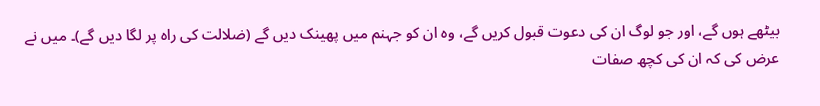بیٹھے ہوں گے، اور جو لوگ ان کی دعوت قبول کریں گے، وہ ان کو جہنم میں پھینک دیں گے (ضلالت کی راہ پر لگا دیں گے)۔ میں نے عرض کی کہ ان کی کچھ صفات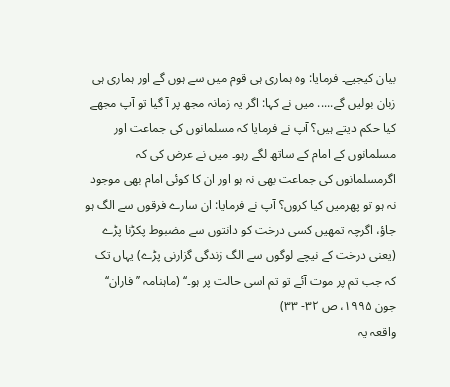بیان کیجیے۔ فرمایا: وہ ہماری ہی قوم میں سے ہوں گے اور ہماری ہی زبان بولیں گے..... میں نے کہا: اگر یہ زمانہ مجھ پر آ گیا تو آپ مجھے کیا حکم دیتے ہیں؟ آپ نے فرمایا کہ مسلمانوں کی جماعت اور مسلمانوں کے امام کے ساتھ لگے رہو۔ میں نے عرض کی کہ اگرمسلمانوں کی جماعت بھی نہ ہو اور ان کا کوئی امام بھی موجود نہ ہو تو پھرمیں کیا کروں؟ آپ نے فرمایا: ان سارے فرقوں سے الگ ہو جاؤ، اگرچہ تمھیں کسی درخت کو دانتوں سے مضبوط پکڑنا پڑے (یعنی درخت کے نیچے لوگوں سے الگ زندگی گزارنی پڑے) یہاں تک کہ جب تم پر موت آئے تو تم اسی حالت پر ہو۔‘‘ (ماہنامہ ’’فاران‘‘ جون ۱۹۹۵، ص ۳۲- ۳۳)
واقعہ یہ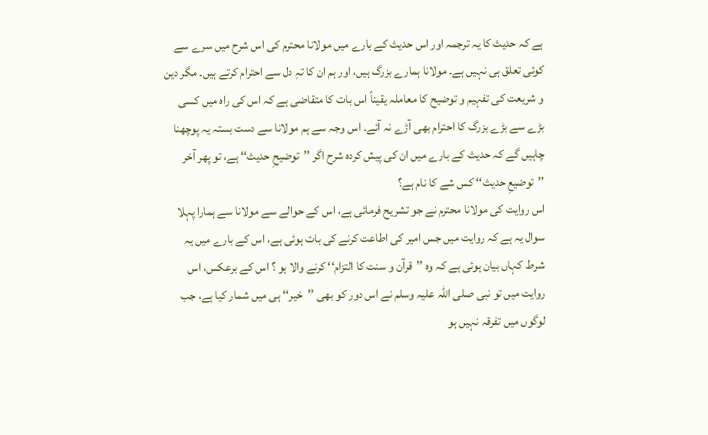ہے کہ حدیث کا یہ ترجمہ اور اس حدیث کے بارے میں مولانا محترم کی اس شرح میں سرے سے کوئی تعلق ہی نہیں ہے۔ مولانا ہمارے بزرگ ہیں، اور ہم ان کا تہِ دل سے احترام کرتے ہیں۔ مگر دین و شریعت کی تفہیم و توضیح کا معاملہ یقیناً اس بات کا متقاضی ہے کہ اس کی راہ میں کسی بڑے سے بڑے بزرگ کا احترام بھی آڑے نہ آئے۔ اس وجہ سے ہم مولانا سے دست بستہ یہ پوچھنا چاہیں گے کہ حدیث کے بارے میں ان کی پیش کردہ شرح اگر ’’توضیحِ حدیث‘‘ ہے، تو پھر آخر ’’توضیعِ حدیث‘‘ کس شے کا نام ہے؟
اس روایت کی مولانا محترم نے جو تشریح فرمائی ہے، اس کے حوالے سے مولانا سے ہمارا پہلا سوال یہ ہے کہ روایت میں جس امیر کی اطاعت کرنے کی بات ہوئی ہے، اس کے بارے میں یہ شرط کہاں بیان ہوئی ہے کہ وہ ’’قرآن و سنت کا التزام‘‘ کرنے والا ہو ؟ اس کے برعکس، اس روایت میں تو نبی صلی اللہ علیہ وسلم نے اس دور کو بھی ’’خیر‘‘ ہی میں شمار کیا ہے، جب لوگوں میں تفرقہ نہیں ہو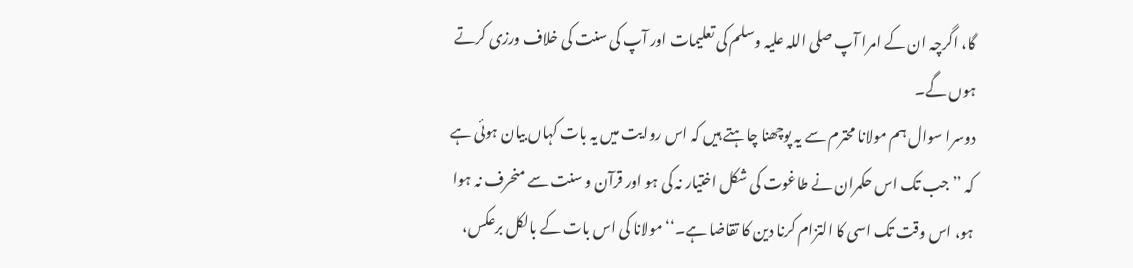گا، اگرچہ ان کے امرا آپ صلی اللہ علیہ وسلم کی تعلیمات اور آپ کی سنت کی خلاف ورزی کرتے ہوں گے۔
دوسرا سوال ہم مولانا محترم سے یہ پوچھنا چاہتے ہیں کہ اس روایت میں یہ بات کہاں بیان ہوئی ہے کہ ’’جب تک اس حکمران نے طاغوت کی شکل اختیار نہ کی ہو اور قرآن و سنت سے منحرف نہ ہوا ہو، اس وقت تک اسی کا التزام کرنا دین کا تقاضا ہے۔‘‘ مولانا کی اس بات کے بالکل برعکس،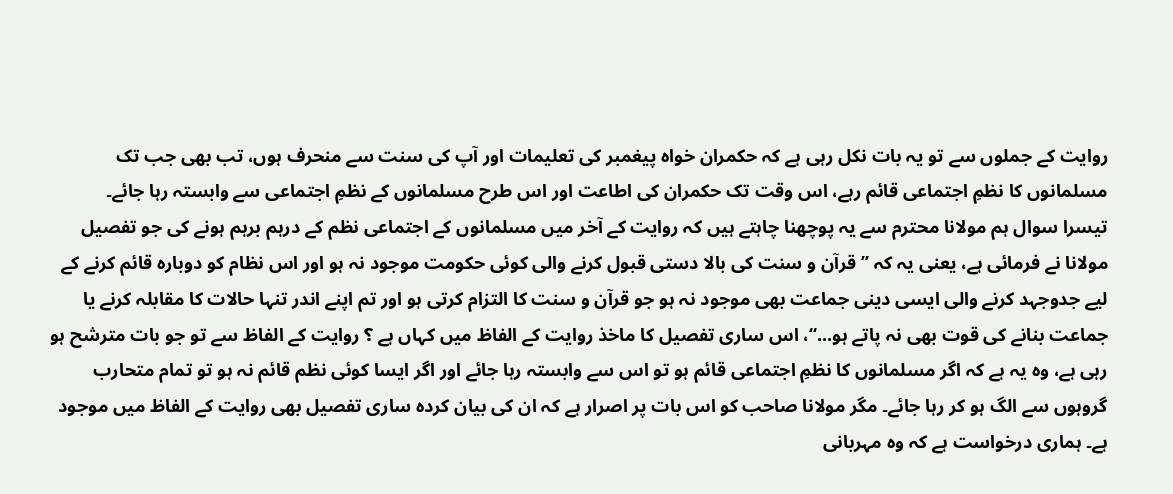روایت کے جملوں سے تو یہ بات نکل رہی ہے کہ حکمران خواہ پیغمبر کی تعلیمات اور آپ کی سنت سے منحرف ہوں، تب بھی جب تک مسلمانوں کا نظمِ اجتماعی قائم رہے، اس وقت تک حکمران کی اطاعت اور اس طرح مسلمانوں کے نظمِ اجتماعی سے وابستہ رہا جائے۔
تیسرا سوال ہم مولانا محترم سے یہ پوچھنا چاہتے ہیں کہ روایت کے آخر میں مسلمانوں کے اجتماعی نظم کے درہم برہم ہونے کی جو تفصیل مولانا نے فرمائی ہے، یعنی یہ کہ ’’قرآن و سنت کی بالا دستی قبول کرنے والی کوئی حکومت موجود نہ ہو اور اس نظام کو دوبارہ قائم کرنے کے لیے جدوجہد کرنے والی ایسی دینی جماعت بھی موجود نہ ہو جو قرآن و سنت کا التزام کرتی ہو اور تم اپنے اندر تنہا حالات کا مقابلہ کرنے یا جماعت بنانے کی قوت بھی نہ پاتے ہو...‘‘، اس ساری تفصیل کا ماخذ روایت کے الفاظ میں کہاں ہے ؟ روایت کے الفاظ سے تو جو بات مترشح ہو رہی ہے، وہ یہ ہے کہ اگر مسلمانوں کا نظمِ اجتماعی قائم ہو تو اس سے وابستہ رہا جائے اور اگر ایسا کوئی نظم قائم نہ ہو تو تمام متحارب گروہوں سے الگ ہو کر رہا جائے۔ مگر مولانا صاحب کو اس بات پر اصرار ہے کہ ان کی بیان کردہ ساری تفصیل بھی روایت کے الفاظ میں موجود ہے۔ ہماری درخواست ہے کہ وہ مہربانی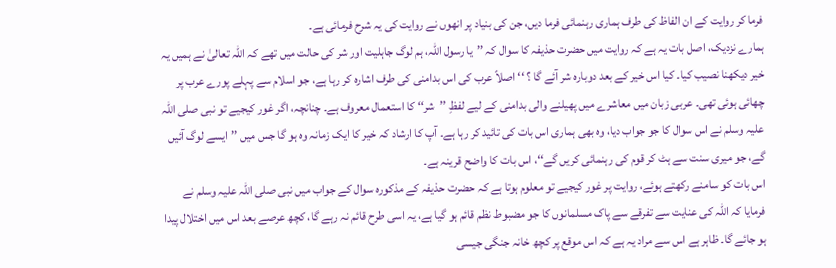فرما کر روایت کے ان الفاظ کی طرف ہماری رہنمائی فرما دیں، جن کی بنیاد پر انھوں نے روایت کی یہ شرح فرمائی ہے۔
ہمارے نزدیک، اصل بات یہ ہے کہ روایت میں حضرت حذیفہ کا سوال کہ ’’یا رسول اللہ، ہم لوگ جاہلیت اور شر کی حالت میں تھے کہ اللہ تعالیٰ نے ہمیں یہ خیر دیکھنا نصیب کیا۔ کیا اس خیر کے بعد دوبارہ شر آئے گا ؟ ‘‘ اصلاً عرب کی اس بدامنی کی طرف اشارہ کر رہا ہے، جو اسلام سے پہلے پورے عرب پر چھائی ہوئی تھی۔ عربی زبان میں معاشرے میں پھیلنے والی بدامنی کے لیے لفظِ ’’شر‘‘ کا استعمال معروف ہے۔ چنانچہ، اگر غور کیجیے تو نبی صلی اللہ علیہ وسلم نے اس سوال کا جو جواب دیا، وہ بھی ہماری اس بات کی تائید کر رہا ہے۔ آپ کا ارشاد کہ خیر کا ایک زمانہ وہ ہو گا جس میں ’’ایسے لوگ آئیں گے، جو میری سنت سے ہٹ کر قوم کی رہنمائی کریں گے‘‘، اس بات کا واضح قرینہ ہے۔
اس بات کو سامنے رکھتے ہوئے، روایت پر غور کیجیے تو معلوم ہوتا ہے کہ حضرت حذیفہ کے مذکورہ سوال کے جواب میں نبی صلی اللہ علیہ وسلم نے فرمایا کہ اللہ کی عنایت سے تفرقے سے پاک مسلمانوں کا جو مضبوط نظم قائم ہو گیا ہے، یہ اسی طرح قائم نہ رہے گا، کچھ عرصے بعد اس میں اختلال پیدا ہو جائے گا۔ ظاہر ہے اس سے مراد یہ ہے کہ اس موقع پر کچھ خانہ جنگی جیسی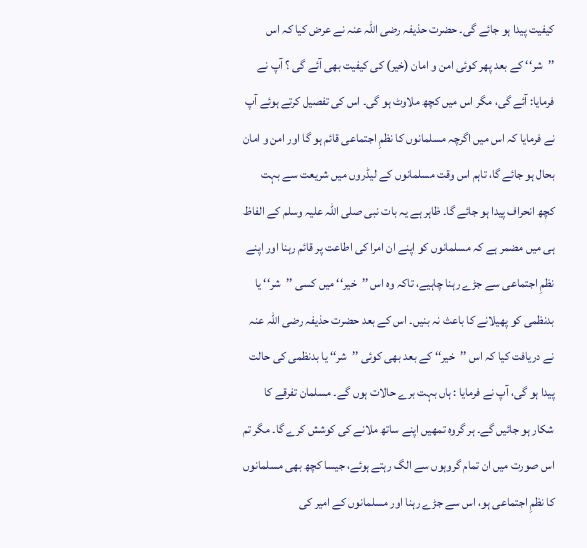کیفیت پیدا ہو جائے گی۔ حضرت حذیفہ رضی اللہ عنہ نے عرض کیا کہ اس ’’شر‘‘ کے بعد پھر کوئی امن و امان (خیر) کی کیفیت بھی آئے گی ؟ آپ نے فرمایا: آئے گی، مگر اس میں کچھ ملاوٹ ہو گی۔ اس کی تفصیل کرتے ہوئے آپ نے فرمایا کہ اس میں اگرچہ مسلمانوں کا نظمِ اجتماعی قائم ہو گا اور امن و امان بحال ہو جائے گا، تاہم اس وقت مسلمانوں کے لیڈروں میں شریعت سے بہت کچھ انحراف پیدا ہو جائے گا۔ ظاہر ہے یہ بات نبی صلی اللہ علیہ وسلم کے الفاظ ہی میں مضمر ہے کہ مسلمانوں کو اپنے ان امرا کی اطاعت پر قائم رہنا اور اپنے نظمِ اجتماعی سے جڑے رہنا چاہیے، تاکہ وہ اس ’’خیر‘‘ میں کسی ’’شر‘‘ یا بدنظمی کو پھیلانے کا باعث نہ بنیں۔ اس کے بعد حضرت حذیفہ رضی اللہ عنہ نے دریافت کیا کہ اس ’’خیر‘‘ کے بعد بھی کوئی ’’شر‘‘ یا بدنظمی کی حالت پیدا ہو گی، آپ نے فرمایا : ہاں بہت برے حالات ہوں گے۔ مسلمان تفرقے کا شکار ہو جائیں گے۔ ہر گروہ تمھیں اپنے ساتھ ملانے کی کوشش کرے گا۔ مگر تم اس صورت میں ان تمام گروہوں سے الگ رہتے ہوئے، جیسا کچھ بھی مسلمانوں کا نظمِ اجتماعی ہو، اس سے جڑے رہنا اور مسلمانوں کے امیر کی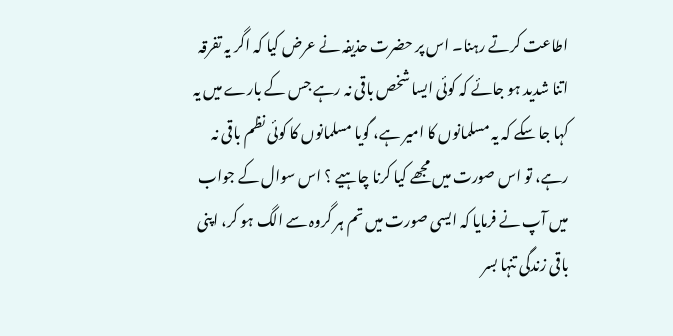اطاعت کرتے رہنا۔ اس پر حضرت حذیفہ نے عرض کیا کہ اگر یہ تفرقہ اتنا شدید ہو جائے کہ کوئی ایسا شخص باقی نہ رہے جس کے بارے میں یہ کہا جا سکے کہ یہ مسلمانوں کا امیر ہے، گویا مسلمانوں کا کوئی نظم باقی نہ رہے، تو اس صورت میں مجھے کیا کرنا چاہیے ؟ اس سوال کے جواب میں آپ نے فرمایا کہ ایسی صورت میں تم ہر گروہ سے الگ ہو کر، اپنی باقی زندگی تنہا بسر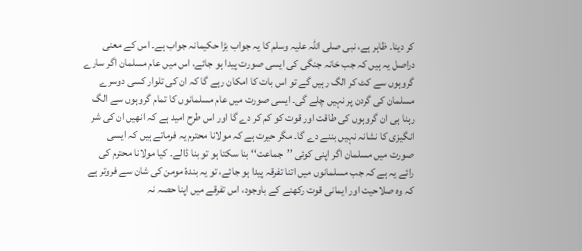کر دینا۔ ظاہر ہے، نبی صلی اللہ علیہ وسلم کا یہ جواب بڑا حکیمانہ جواب ہے۔ اس کے معنی دراصل یہ ہیں کہ جب خانہ جنگی کی ایسی صورت پیدا ہو جائے، اس میں عام مسلمان اگر سارے گروہوں سے کٹ کر الگ رہیں گے تو اس بات کا امکان رہے گا کہ ان کی تلوار کسی دوسرے مسلمان کی گردن پر نہیں چلے گی۔ ایسی صورت میں عام مسلمانوں کا تمام گروہوں سے الگ رہنا ہی ان گروہوں کی طاقت اور قوت کو کم کر دے گا اور اس طرح امید ہے کہ انھیں ان کی شر انگیزی کا نشانہ نہیں بننے دے گا۔ مگر حیرت ہے کہ مولانا محترم یہ فرماتے ہیں کہ ایسی صورت میں مسلمان اگر اپنی کوئی ’’جماعت‘‘ بنا سکتا ہو تو بنا ڈالے۔ کیا مولانا محترم کی رائے یہ ہے کہ جب مسلمانوں میں اتنا تفرقہ پیدا ہو جائے، تو یہ بندۂ مومن کی شان سے فروتر ہے کہ وہ صلاحیت اور ایمانی قوت رکھنے کے باوجود، اس تفرقے میں اپنا حصہ نہ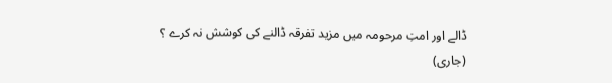ڈالے اور امتِ مرحومہ میں مزید تفرقہ ڈالنے کی کوشش نہ کرے ؟
(جاری)